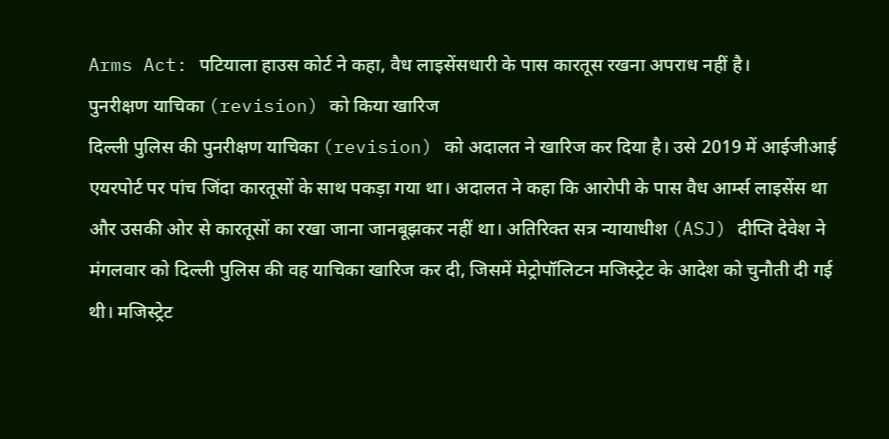Arms Act: पटियाला हाउस कोर्ट ने कहा, वैध लाइसेंसधारी के पास कारतूस रखना अपराध नहीं है।
पुनरीक्षण याचिका (revision) को किया खारिज
दिल्ली पुलिस की पुनरीक्षण याचिका (revision) को अदालत ने खारिज कर दिया है। उसे 2019 में आईजीआई एयरपोर्ट पर पांच जिंदा कारतूसों के साथ पकड़ा गया था। अदालत ने कहा कि आरोपी के पास वैध आर्म्स लाइसेंस था और उसकी ओर से कारतूसों का रखा जाना जानबूझकर नहीं था। अतिरिक्त सत्र न्यायाधीश (ASJ) दीप्ति देवेश ने मंगलवार को दिल्ली पुलिस की वह याचिका खारिज कर दी, जिसमें मेट्रोपॉलिटन मजिस्ट्रेट के आदेश को चुनौती दी गई थी। मजिस्ट्रेट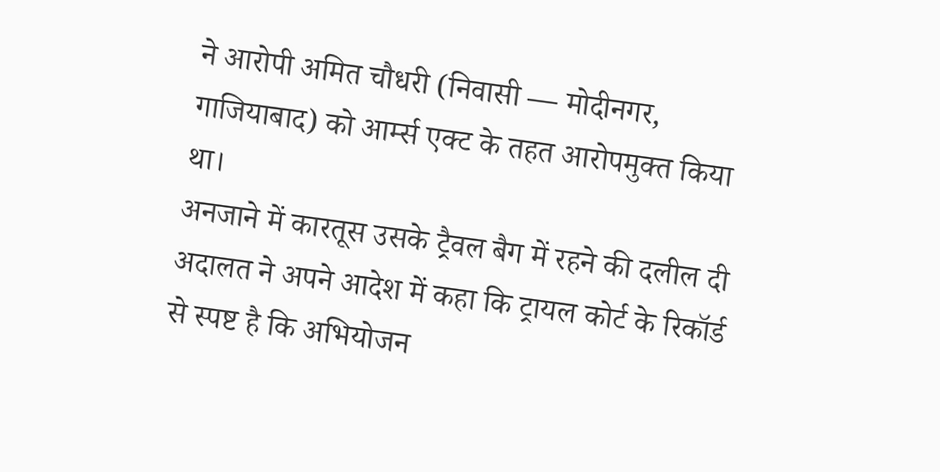ने आरोपी अमित चौधरी (निवासी — मोदीनगर, गाजियाबाद) को आर्म्स एक्ट के तहत आरोपमुक्त किया था।
अनजाने में कारतूस उसके ट्रैवल बैग में रहने की दलील दी
अदालत ने अपने आदेश में कहा कि ट्रायल कोर्ट के रिकॉर्ड से स्पष्ट है कि अभियोजन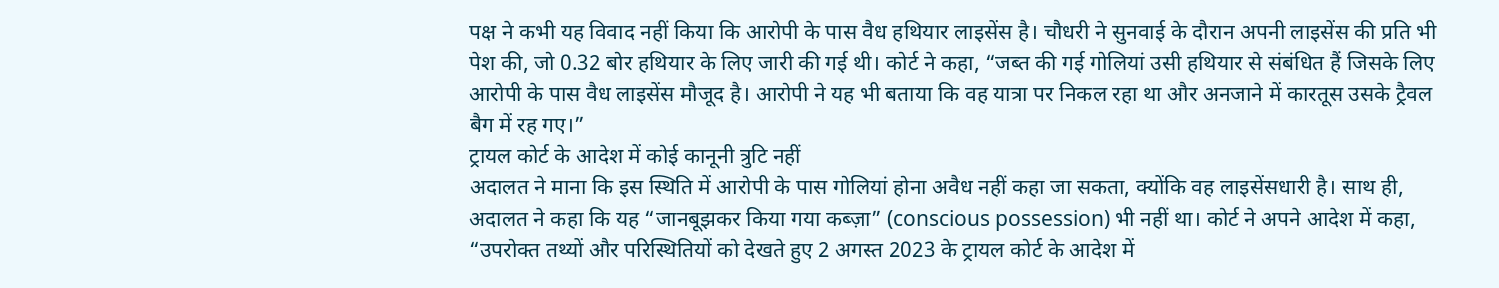पक्ष ने कभी यह विवाद नहीं किया कि आरोपी के पास वैध हथियार लाइसेंस है। चौधरी ने सुनवाई के दौरान अपनी लाइसेंस की प्रति भी पेश की, जो 0.32 बोर हथियार के लिए जारी की गई थी। कोर्ट ने कहा, “जब्त की गई गोलियां उसी हथियार से संबंधित हैं जिसके लिए आरोपी के पास वैध लाइसेंस मौजूद है। आरोपी ने यह भी बताया कि वह यात्रा पर निकल रहा था और अनजाने में कारतूस उसके ट्रैवल बैग में रह गए।”
ट्रायल कोर्ट के आदेश में कोई कानूनी त्रुटि नहीं
अदालत ने माना कि इस स्थिति में आरोपी के पास गोलियां होना अवैध नहीं कहा जा सकता, क्योंकि वह लाइसेंसधारी है। साथ ही, अदालत ने कहा कि यह “जानबूझकर किया गया कब्ज़ा” (conscious possession) भी नहीं था। कोर्ट ने अपने आदेश में कहा, “उपरोक्त तथ्यों और परिस्थितियों को देखते हुए 2 अगस्त 2023 के ट्रायल कोर्ट के आदेश में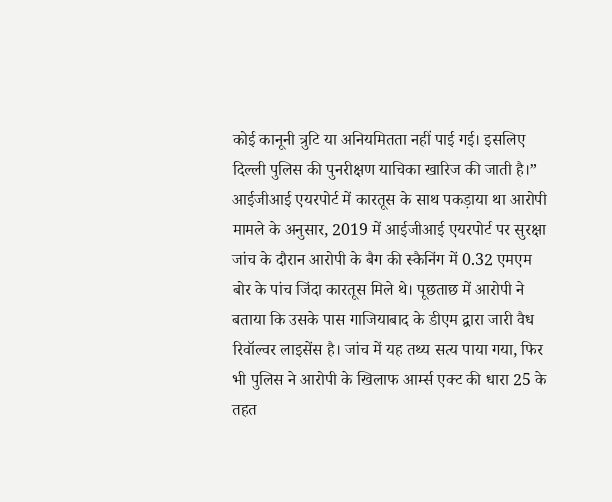कोई कानूनी त्रुटि या अनियमितता नहीं पाई गई। इसलिए दिल्ली पुलिस की पुनरीक्षण याचिका खारिज की जाती है।”
आईजीआई एयरपोर्ट में कारतूस के साथ पकड़ाया था आरोपी
मामले के अनुसार, 2019 में आईजीआई एयरपोर्ट पर सुरक्षा जांच के दौरान आरोपी के बैग की स्कैनिंग में 0.32 एमएम बोर के पांच जिंदा कारतूस मिले थे। पूछताछ में आरोपी ने बताया कि उसके पास गाजियाबाद के डीएम द्वारा जारी वैध रिवॉल्वर लाइसेंस है। जांच में यह तथ्य सत्य पाया गया, फिर भी पुलिस ने आरोपी के खिलाफ आर्म्स एक्ट की धारा 25 के तहत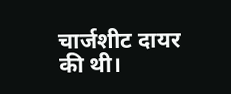चार्जशीट दायर की थी।